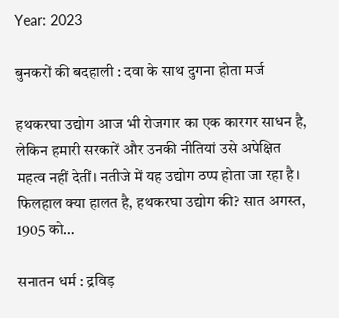Year: 2023

बुनकरों की बदहाली : दवा के साथ दुगना होता मर्ज

हथकरघा उद्योग आज भी रोजगार का एक कारगर साधन है, लेकिन हमारी सरकारें और उनकी नीतियां उसे अपेक्षित महत्व नहीं देतीं। नतीजे में यह उद्योग ठप्प होता जा रहा है। फिलहाल क्या हालत है, हथकरघा उद्योग की? सात अगस्त, 1905 को…

सनातन धर्म : द्रविड़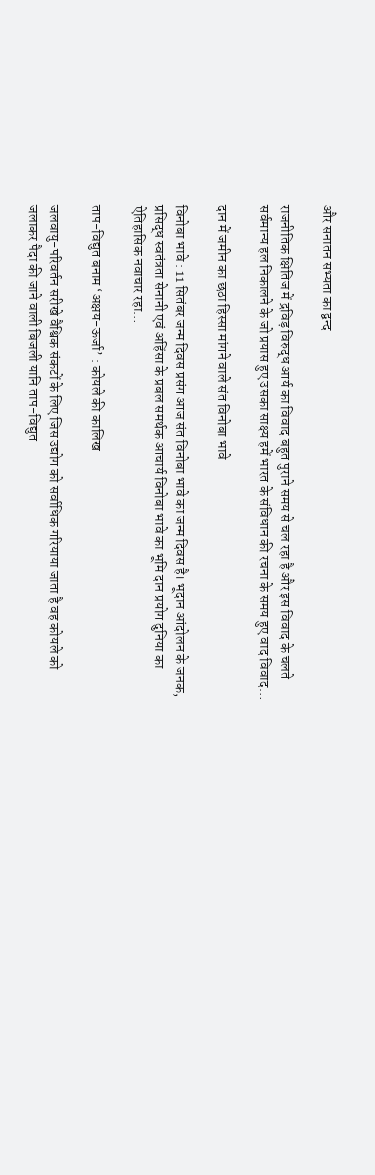और सनातन सभ्यता का द्वन्द

राजनीतिक क्षितिज में द्रविड़ विरुद्ध आर्य का विवाद बहुत पुराने समय से चल रहा है और इस विवाद के चलते सर्वमान्य हल निकालने के जो प्रयास हुए उसका साक्ष्य हमें भारत के संविधान की रचना के समय हुए वाद विवाद…

दान में जमीन का छठा हिस्सा मांगने वाले संत विनोबा भावे

विनोबा भावे : 11 सितंबर जन्‍म दिवस प्रसंग आज संत विनोबा भावे का जन्‍म दिवस है। भूदान आंदोलन के जनक, प्रसिद्ध स्वतंत्रता सेनानी एवं अहिंसा के प्रबल समर्थक आचार्य विनोबा भावे का भूमि दान प्रयोग दुनिया का ऐतिहासिक नवाचार रहा…

ताप-विद्युत बनाम ‘अक्षय-ऊर्जा’ : कोयले की कालिख

जलवायु-परिवर्तन सरीखे वैश्विक संकटों के लिए जिस उद्योग को सर्वाधिक गरियाया जाता है वह कोयले को जलाकर पैदा की जाने वाली बिजली यानि ताप-विद्युत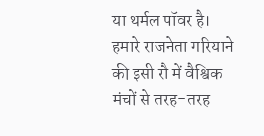या थर्मल पॉवर है। हमारे राजनेता गरियाने की इसी रौ में वैश्विक मंचों से तरह-तरह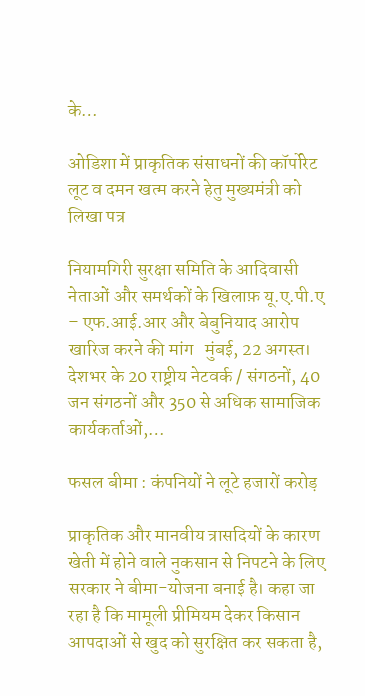के…

ओडिशा में प्राकृतिक संसाधनों की कॉर्पोरेट लूट व दमन खत्म करने हेतु मुख्‍यमंत्री को लिखा पत्र

नियामगिरी सुरक्षा समिति के आदिवासी नेताओं और समर्थकों के खिलाफ़ यू.ए.पी.ए – एफ.आई.आर और बेबुनियाद आरोप खारिज करने की मांग   मुंबई, 22 अगस्‍त। देशभर के 20 राष्ट्रीय नेटवर्क / संगठनों, 40 जन संगठनों और 350 से अधिक सामाजिक कार्यकर्ताओं,…

फसल बीमा : कंपनियों ने लूटे हजारों करोड़

प्राकृतिक और मानवीय त्रासदियों के कारण खेती में होने वाले नुकसान से निपटने के लिए सरकार ने बीमा-योजना बनाई है। कहा जा रहा है कि मामूली प्रीमियम देकर किसान आपदाओं से खुद को सुरक्षित कर सकता है,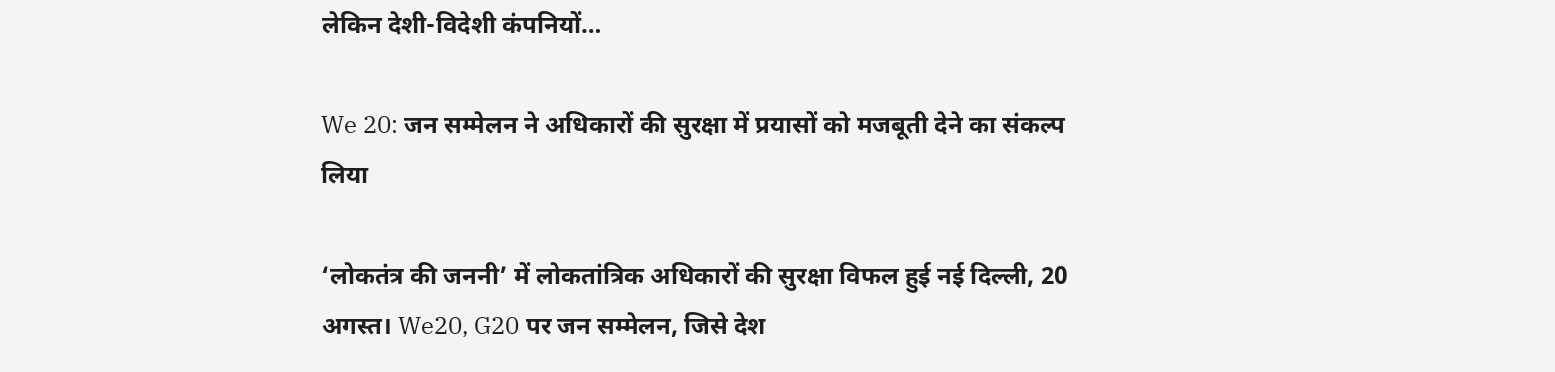लेकिन देशी-विदेशी कंपनियों…

We 20: जन सम्मेलन ने अधिकारों की सुरक्षा में प्रयासों को मजबूती देने का संकल्प लिया

‘लोकतंत्र की जननी’ में लोकतांत्रिक अधिकारों की सुरक्षा विफल हुई नई दिल्ली, 20 अगस्‍त। We20, G20 पर जन सम्मेलन, जिसे देश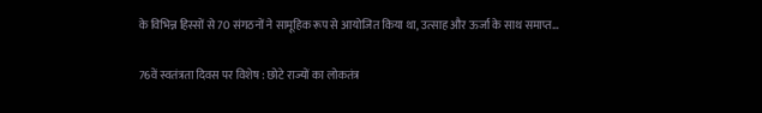के विभिन्न हिस्सों से 70 संगठनों ने सामूहिक रूप से आयोजित किया था, उत्साह और ऊर्जा के साथ समाप्त…

76वें स्वतंत्रता दिवस पर विशेष : छोटे राज्यों का लोकतंत्र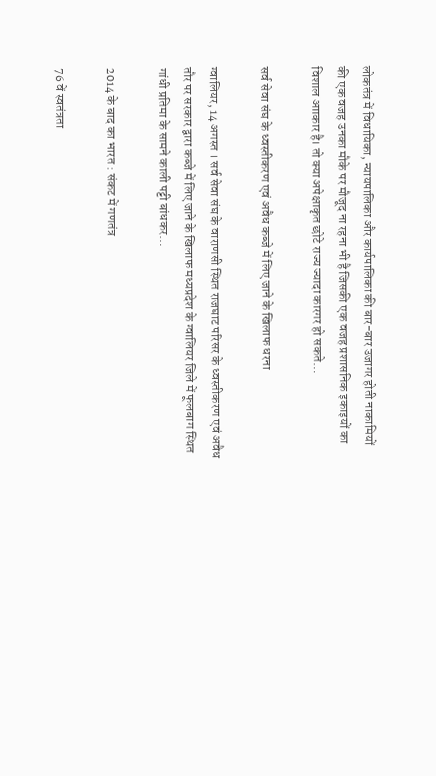लोकतंत्र में विधायिका, न्यायपालिका और कार्यपालिका की बार-बार उजागर होती नाकामियों की एक वजह उनका मौके पर मौजूद ना रहना भी है जिसकी एक वजह प्रशासनिक इकाइयों का विशाल आाकार है। तो क्या अपेक्षाकृत छोटे राज्य ज्यादा कारगर हो सकते…

सर्व सेवा संघ के ध्वस्तीकरण एवं अवैध कब्जे में लिए जाने के खिलाफ धरना

ग्‍वालियर, 14 अगस्‍त । सर्व सेवा संघ के वाराणसी स्थित राजघाट परिसर के ध्वस्तीकरण एवं अवैध तौर पर सरकार द्वारा कब्जे में लिए जाने के खिलाफ मध्यप्रदेश के ग्वालियर जिले में फूलबाग स्थित गांधी प्रतिमा के सामने काली पट्टी बांधकर…

2014 के बाद का भारत : संकट में गणतंत्र

76 वें स्‍वतंत्रता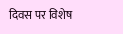दिवस पर विशेष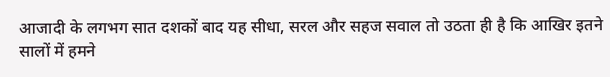आजादी के लगभग सात दशकों बाद यह सीधा, सरल और सहज सवाल तो उठता ही है कि आखिर इतने सालों में हमने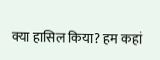क्या हासिल किया? हम कहां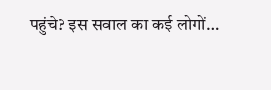पहुंचे? इस सवाल का कई लोगों…